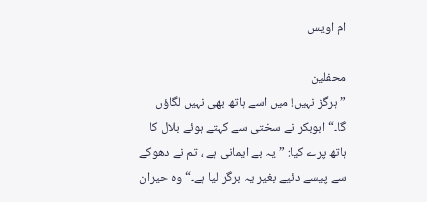ام اویس

محفلین
”ہرگز نہیں! میں اسے ہاتھ بھی نہیں لگاؤں گا۔“ابوبکر نے سختی سے کہتے ہوئے بلال کا ہاتھ پرے کیا: ”یہ بے ایمانی ہے ، تم نے دھوکے سے پیسے دئیے بغیر یہ برگر لیا ہے۔“ وہ حیران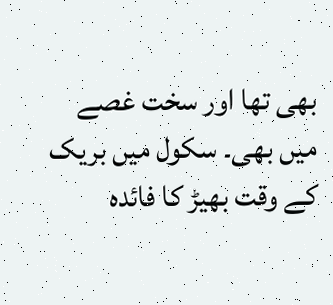بھی تھا اور سخت غصے میں بھی۔ سکول میں بریک کے وقت بھیڑ کا فائدہ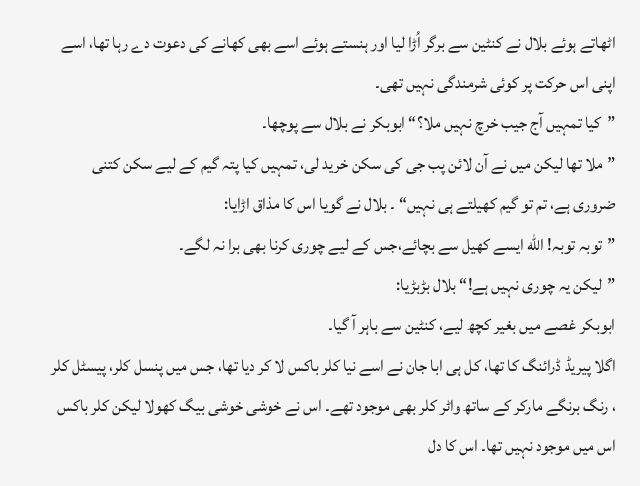اٹھاتے ہوئے بلال نے کنٹین سے برگر اُڑا لیا اور ہنستے ہوئے اسے بھی کھانے کی دعوت دے رہا تھا، اسے اپنی اس حرکت پر کوئی شرمندگی نہیں تھی۔
”کیا تمہیں آج جیب خرچ نہیں ملا؟“ ابوبکر نے بلال سے پوچھا۔
”ملا تھا لیکن میں نے آن لائن پب جی کی سکن خرید لی، تمہیں کیا پتہ گیم کے لیے سکن کتنی ضروری ہے، تم تو گیم کھیلتے ہی نہیں“ ۔ بلال نے گویا اس کا مذاق اڑایا:
”توبہ توبہ! الله ایسے کھیل سے بچائے،جس کے لیے چوری کرنا بھی برا نہ لگے۔
”لیکن یہ چوری نہیں ہے!“ بلال بڑبڑیا:
ابوبکر غصے میں بغیر کچھ لیے، کنٹین سے باہر آ گیا۔
اگلا پیریڈ ڈرائنگ کا تھا، کل ہی ابا جان نے اسے نیا کلر باکس لا کر دیا تھا، جس میں پنسل کلر، پیسٹل کلر ، رنگ برنگے مارکر کے ساتھ واٹر کلر بھی موجود تھے۔ اس نے خوشی خوشی بیگ کھولا لیکن کلر باکس اس میں موجود نہیں تھا۔ اس کا دل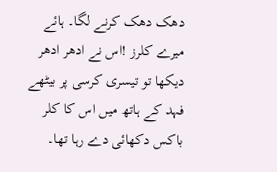دھک دھک کرنے لگا۔ ہائے میرے کلرز !اس نے ادھر ادھر دیکھا تو تیسری کرسی پر بیٹھے فہد کے ہاتھ میں اس کا کلر باکس دکھائی دے رہا تھا۔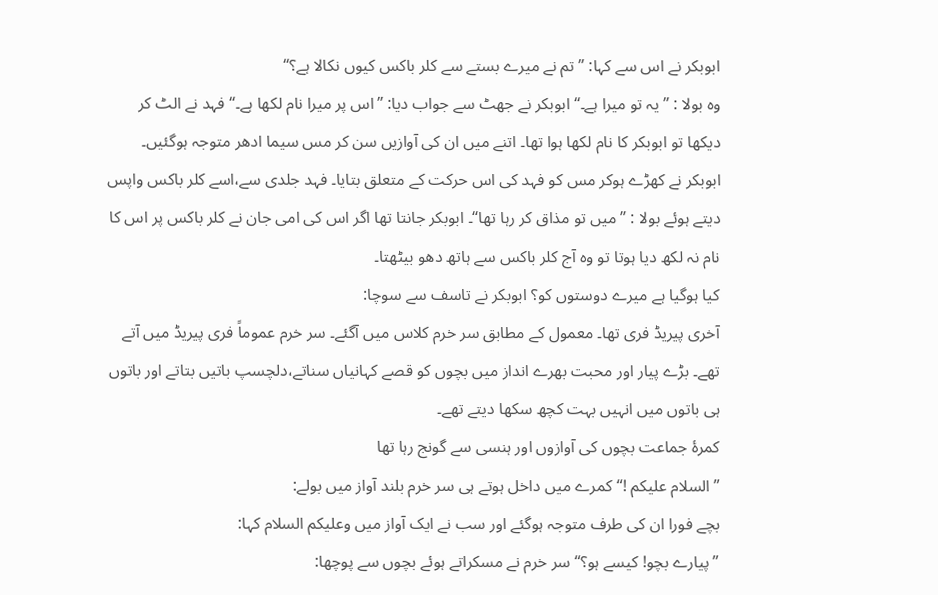ابوبکر نے اس سے کہا: ”تم نے میرے بستے سے کلر باکس کیوں نکالا ہے؟“
وہ بولا : ”یہ تو میرا ہے۔“ ابوبکر نے جھٹ سے جواب دیا: ”اس پر میرا نام لکھا ہے۔“ فہد نے الٹ کر دیکھا تو ابوبکر کا نام لکھا ہوا تھا۔ اتنے میں ان کی آوازیں سن کر مس سیما ادھر متوجہ ہوگئیں۔ ابوبکر نے کھڑے ہوکر مس کو فہد کی اس حرکت کے متعلق بتایا۔ فہد جلدی سے،اسے کلر باکس واپس دیتے ہوئے بولا : ”میں تو مذاق کر رہا تھا“۔ ابوبکر جانتا تھا اگر اس کی امی جان نے کلر باکس پر اس کا نام نہ لکھ دیا ہوتا تو وہ آج کلر باکس سے ہاتھ دھو بیٹھتا۔
کیا ہوگیا ہے میرے دوستوں کو؟ ابوبکر نے تاسف سے سوچا:
آخری پیریڈ فری تھا۔ معمول کے مطابق سر خرم کلاس میں آگئے۔ سر خرم عموماً فری پیریڈ میں آتے تھے۔ بڑے پیار اور محبت بھرے انداز میں بچوں کو قصے کہانیاں سناتے،دلچسپ باتیں بتاتے اور باتوں ہی باتوں میں انہیں بہت کچھ سکھا دیتے تھے۔
کمرۂ جماعت بچوں کی آوازوں اور ہنسی سے گونج رہا تھا
”السلام علیکم !“ کمرے میں داخل ہوتے ہی سر خرم بلند آواز میں بولے:
بچے فورا ان کی طرف متوجہ ہوگئے اور سب نے ایک آواز میں وعلیکم السلام کہا:
”پیارے بچو! کیسے ہو؟“ سر خرم نے مسکراتے ہوئے بچوں سے پوچھا: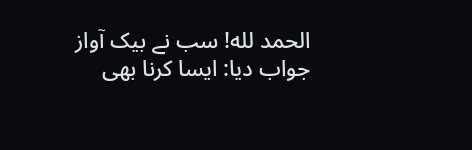الحمد لله! سب نے بیک آواز جواب دیا: ایسا کرنا بھی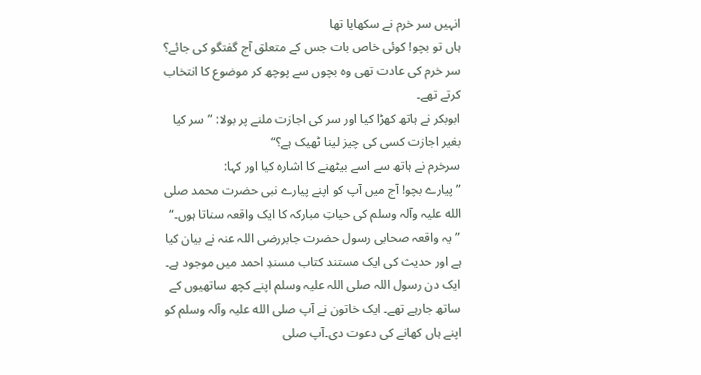انہیں سر خرم نے سکھایا تھا
ہاں تو بچو! کوئی خاص بات جس کے متعلق آج گفتگو کی جائے؟ سر خرم کی عادت تھی وہ بچوں سے پوچھ کر موضوع کا انتخاب کرتے تھے۔
ابوبکر نے ہاتھ کھڑا کیا اور سر کی اجازت ملنے پر بولا: ”سر کیا بغیر اجازت کسی کی چیز لینا ٹھیک ہے؟“
سرخرم نے ہاتھ سے اسے بیٹھنے کا اشارہ کیا اور کہا:
”پیارے بچو! آج میں آپ کو اپنے پیارے نبی حضرت محمد صلی الله علیہ وآلہ وسلم کی حیاتِ مبارکہ کا ایک واقعہ سناتا ہوں۔“
”یہ واقعہ صحابی رسول حضرت جابررضی اللہ عنہ نے بیان کیا ہے اور حدیث کی ایک مستند کتاب مسندِ احمد میں موجود ہے۔
ایک دن رسول اللہ صلی اللہ علیہ وسلم اپنے کچھ ساتھیوں کے ساتھ جارہے تھے۔ ایک خاتون نے آپ صلی الله علیہ وآلہ وسلم کو اپنے ہاں کھانے کی دعوت دی۔آپ صلی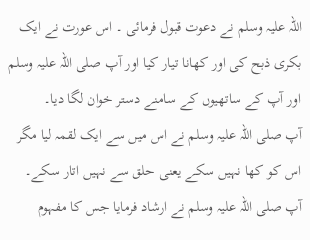اللہ علیہ وسلم نے دعوت قبول فرمائی ۔ اس عورت نے ایک بکری ذبح کی اور کھانا تیار کیا اور آپ صلی اللہ علیہ وسلم اور آپ کے ساتھیوں کے سامنے دستر خوان لگا دیا۔
آپ صلی اللہ علیہ وسلم نے اس میں سے ایک لقمہ لیا مگر اس کو کھا نہیں سکے یعنی حلق سے نہیں اتار سکے۔
آپ صلی اللہ علیہ وسلم نے ارشاد فرمایا جس کا مفہوم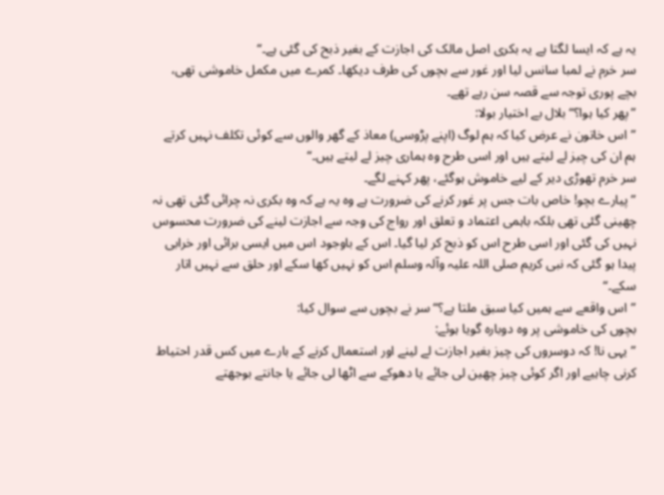یہ ہے کہ ایسا لگتا ہے یہ بکری اصل مالک کی اجازت کے بغیر ذبح کی گئی ہے۔“
سر خرم نے لمبا سانس لیا اور غور سے بچوں کی طرف دیکھا۔ کمرے میں مکمل خاموشی تھی، بچے پوری توجہ سے قصہ سن رہے تھے۔
”پھر کیا ہوا؟“بلال بے اختیار بولا:
”اس خاتون نے عرض کیا کہ ہم لوگ (اپنے پڑوسی) معاذ کے گھر والوں سے کوئی تکلف نہیں کرتے ہم ان کی چیز لے لیتے ہیں اور اسی طرح وہ ہماری چیز لے لیتے ہیں۔“
سر خرم تھوڑی دیر کے لیے خاموش ہوگئے، پھر کہنے لگے۔
”پیارے بچو! خاص بات جس پر غور کرنے کی ضرورت ہے وہ یہ ہے کہ وہ بکری نہ چرائی گئی تھی نہ چھینی گئی تھی بلکہ باہمی اعتماد و تعلق اور رواج کی وجہ سے اجازت لینے کی ضرورت محسوس نہیں کی گئی اور اسی طرح اس کو ذبح کر لیا گیا۔ اس کے باوجود اس میں ایسی برائی اور خرابی پیدا ہو گئی کہ نبی کریم صلی اللہ علیہ وآلہ وسلم اس کو نہیں کھا سکے اور حلق سے نہیں اتار سکے۔“
”اس واقعے سے ہمیں کیا سبق ملتا ہے؟“ سر نے بچوں سے سوال کیا:
بچوں کی خاموشی پر وہ دوبارہ گویا ہوئے:
”یہی نا! کہ دوسروں کی چیز بغیر اجازت لے لینے اور استعمال کرنے کے بارے میں کس قدر احتیاط کرنی چاہیے اور اگر کوئی چیز چھین لی جائے یا دھوکے سے اٹھا لی جائے یا جانتے بوجھتے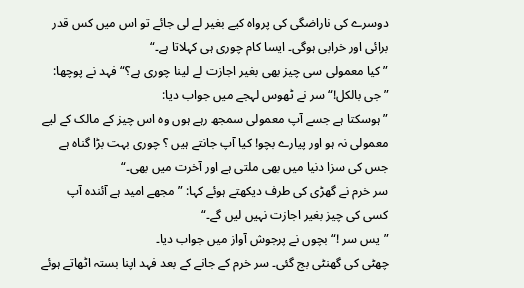دوسرے کی ناراضگی کی پرواہ کیے بغیر لے لی جائے تو اس میں کس قدر برائی اور خرابی ہوگی۔ ایسا کام چوری ہی کہلاتا ہے۔“
”کیا معمولی سی چیز بھی بغیر اجازت لے لینا چوری ہے؟“ فہد نے پوچھا:
”جی بالکل!“ سر نے ٹھوس لہجے میں جواب دیا:
”ہوسکتا ہے جسے آپ معمولی سمجھ رہے ہوں وہ اس چیز کے مالک کے لیے معمولی نہ ہو اور پیارے بچو! کیا آپ جانتے ہیں ؟ چوری بہت بڑا گناہ ہے جس کی سزا دنیا میں بھی ملتی ہے اور آخرت میں بھی۔“
سر خرم نے گھڑی کی طرف دیکھتے ہوئے کہا: ”مجھے امید ہے آئندہ آپ کسی کی چیز بغیر اجازت نہیں لیں گے۔“
”یس سر !“ بچوں نے پرجوش آواز میں جواب دیا۔
چھٹی کی گھنٹی بج گئی۔ سر خرم کے جانے کے بعد فہد اپنا بستہ اٹھاتے ہوئے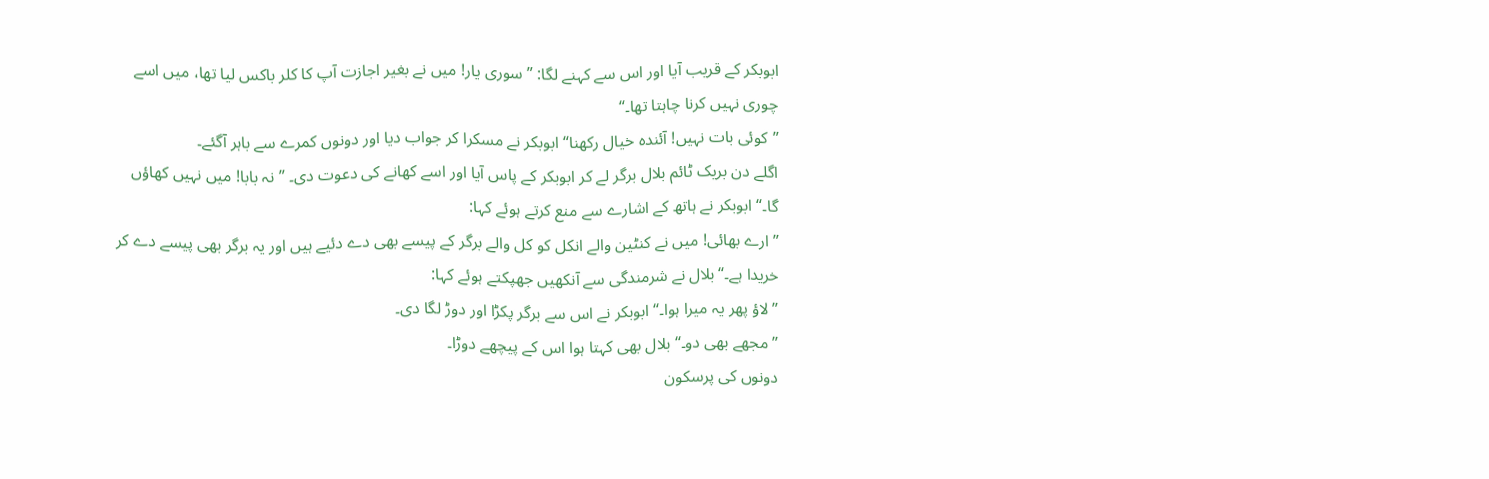ابوبکر کے قریب آیا اور اس سے کہنے لگا: ”سوری یار! میں نے بغیر اجازت آپ کا کلر باکس لیا تھا، میں اسے چوری نہیں کرنا چاہتا تھا۔“
”کوئی بات نہیں! آئندہ خیال رکھنا“ ابوبکر نے مسکرا کر جواب دیا اور دونوں کمرے سے باہر آگئے۔
اگلے دن بریک ٹائم بلال برگر لے کر ابوبکر کے پاس آیا اور اسے کھانے کی دعوت دی۔ ”نہ بابا! میں نہیں کھاؤں گا۔“ ابوبکر نے ہاتھ کے اشارے سے منع کرتے ہوئے کہا:
”ارے بھائی! میں نے کنٹین والے انکل کو کل والے برگر کے پیسے بھی دے دئیے ہیں اور یہ برگر بھی پیسے دے کر خریدا ہے۔“ بلال نے شرمندگی سے آنکھیں جھپکتے ہوئے کہا:
”لاؤ پھر یہ میرا ہوا۔“ ابوبکر نے اس سے برگر پکڑا اور دوڑ لگا دی۔
”مجھے بھی دو۔“ بلال بھی کہتا ہوا اس کے پیچھے دوڑا۔
دونوں کی پرسکون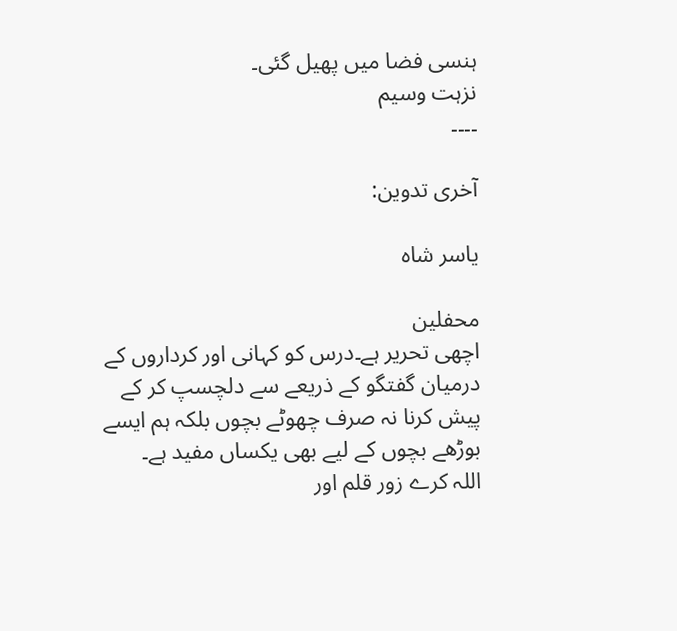ہنسی فضا میں پھیل گئی۔
نزہت وسیم
۔۔۔۔

آخری تدوین:

یاسر شاہ

محفلین
اچھی تحریر ہے۔درس کو کہانی اور کرداروں کے درمیان گفتگو کے ذریعے سے دلچسپ کر کے پیش کرنا نہ صرف چھوٹے بچوں بلکہ ہم ایسے بوڑھے بچوں کے لیے بھی یکساں مفید ہے۔
اللہ کرے زور قلم اور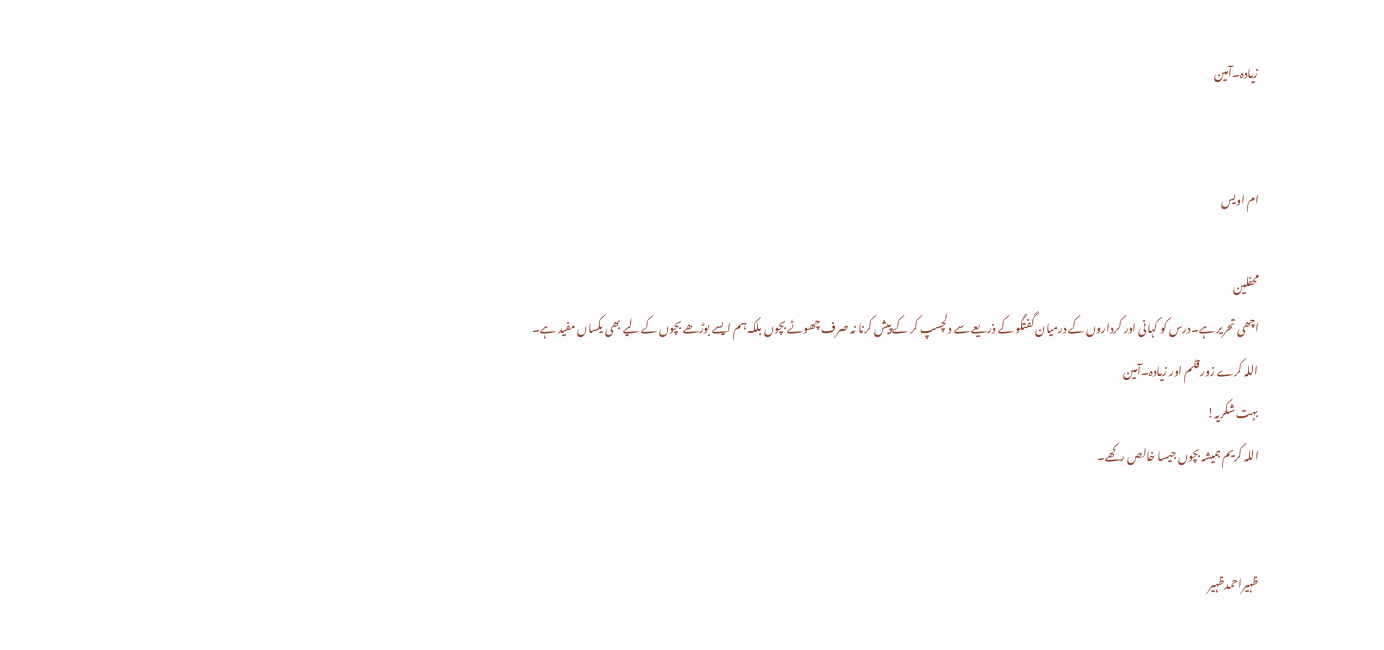زیادہ۔آمین


ام اویس

محفلین
اچھی تحریر ہے۔درس کو کہانی اور کرداروں کے درمیان گفتگو کے ذریعے سے دلچسپ کر کے پیش کرنا نہ صرف چھوٹے بچوں بلکہ ہم ایسے بوڑھے بچوں کے لیے بھی یکساں مفید ہے۔
اللہ کرے زور قلم اور زیادہ۔آمین
بہت شکریہ!
اللہ کریم ہمیشہ بچوں جیسا خالص رکھے۔


ظہیراحمدظہیر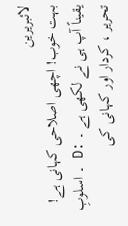لائبریرین
بہت خوب! اچھی اصلاحی کہانی ہے!
یقیناً آپ ہی نے لکھی ہے ۔ :D ۔ اسلوبِ تحریر ، کردار اور کہانی کی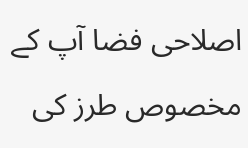اصلاحی فضا آپ کے مخصوص طرز کی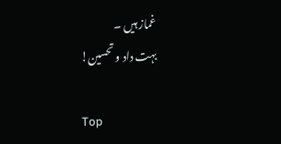غماز ہیں ۔
بہت داد و تحسین!

Top